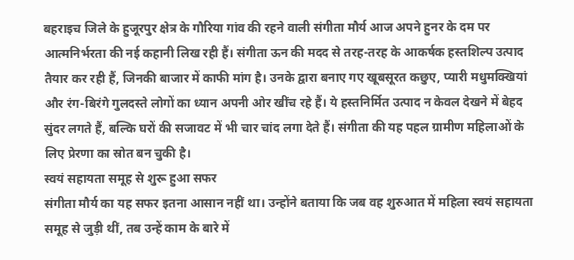बहराइच जिले के हुजूरपुर क्षेत्र के गौरिया गांव की रहने वाली संगीता मौर्य आज अपने हुनर के दम पर आत्मनिर्भरता की नई कहानी लिख रही हैं। संगीता ऊन की मदद से तरह-तरह के आकर्षक हस्तशिल्प उत्पाद तैयार कर रही हैं, जिनकी बाजार में काफी मांग है। उनके द्वारा बनाए गए खूबसूरत कछुए, प्यारी मधुमक्खियां और रंग-बिरंगे गुलदस्ते लोगों का ध्यान अपनी ओर खींच रहे हैं। ये हस्तनिर्मित उत्पाद न केवल देखने में बेहद सुंदर लगते हैं, बल्कि घरों की सजावट में भी चार चांद लगा देते हैं। संगीता की यह पहल ग्रामीण महिलाओं के लिए प्रेरणा का स्रोत बन चुकी है।
स्वयं सहायता समूह से शुरू हुआ सफर
संगीता मौर्य का यह सफर इतना आसान नहीं था। उन्होंने बताया कि जब वह शुरुआत में महिला स्वयं सहायता समूह से जुड़ी थीं, तब उन्हें काम के बारे में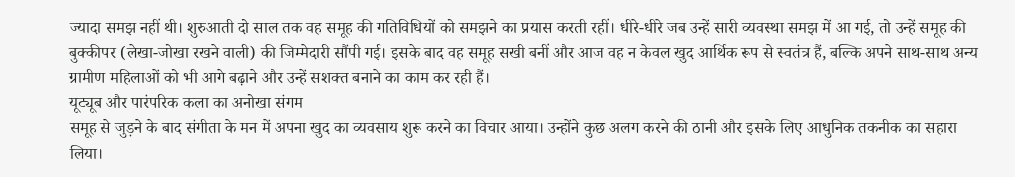ज्यादा समझ नहीं थी। शुरुआती दो साल तक वह समूह की गतिविधियों को समझने का प्रयास करती रहीं। धीरे-धीरे जब उन्हें सारी व्यवस्था समझ में आ गई, तो उन्हें समूह की बुक्कीपर (लेखा-जोखा रखने वाली) की जिम्मेदारी सौंपी गई। इसके बाद वह समूह सखी बनीं और आज वह न केवल खुद आर्थिक रूप से स्वतंत्र हैं, बल्कि अपने साथ-साथ अन्य ग्रामीण महिलाओं को भी आगे बढ़ाने और उन्हें सशक्त बनाने का काम कर रही हैं।
यूट्यूब और पारंपरिक कला का अनोखा संगम
समूह से जुड़ने के बाद संगीता के मन में अपना खुद का व्यवसाय शुरू करने का विचार आया। उन्होंने कुछ अलग करने की ठानी और इसके लिए आधुनिक तकनीक का सहारा लिया।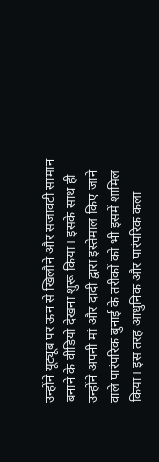उन्होंने यूट्यूब पर ऊन से खिलौने और सजावटी सामान बनाने के वीडियो देखना शुरू किया। इसके साथ ही उन्होंने अपनी मां और दादी द्वारा इस्तेमाल किए जाने वाले पारंपरिक बुनाई के तरीकों को भी इसमें शामिल किया। इस तरह आधुनिक और पारंपरिक कला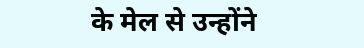के मेल से उन्होंने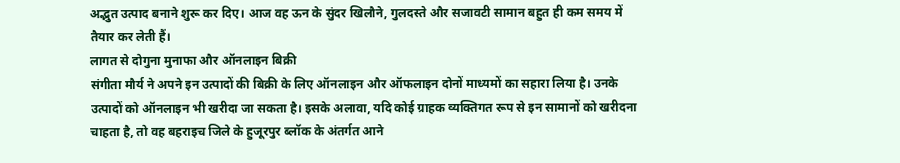अद्भुत उत्पाद बनाने शुरू कर दिए। आज वह ऊन के सुंदर खिलौने, गुलदस्ते और सजावटी सामान बहुत ही कम समय में तैयार कर लेती हैं।
लागत से दोगुना मुनाफा और ऑनलाइन बिक्री
संगीता मौर्य ने अपने इन उत्पादों की बिक्री के लिए ऑनलाइन और ऑफलाइन दोनों माध्यमों का सहारा लिया है। उनके उत्पादों को ऑनलाइन भी खरीदा जा सकता है। इसके अलावा, यदि कोई ग्राहक व्यक्तिगत रूप से इन सामानों को खरीदना चाहता है, तो वह बहराइच जिले के हुजूरपुर ब्लॉक के अंतर्गत आने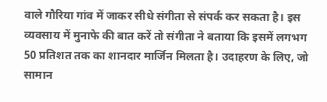वाले गौरिया गांव में जाकर सीधे संगीता से संपर्क कर सकता है। इस व्यवसाय में मुनाफे की बात करें तो संगीता ने बताया कि इसमें लगभग 50 प्रतिशत तक का शानदार मार्जिन मिलता है। उदाहरण के लिए, जो सामान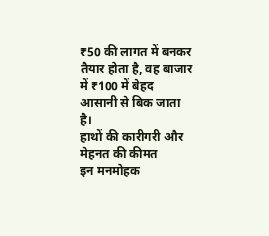₹50 की लागत में बनकर तैयार होता है, वह बाजार में ₹100 में बेहद आसानी से बिक जाता है।
हाथों की कारीगरी और मेहनत की कीमत
इन मनमोहक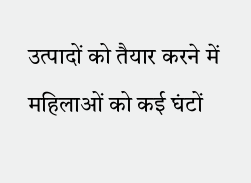उत्पादों को तैयार करने में महिलाओं को कई घंटों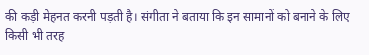की कड़ी मेहनत करनी पड़ती है। संगीता ने बताया कि इन सामानों को बनाने के लिए किसी भी तरह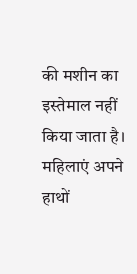की मशीन का इस्तेमाल नहीं किया जाता है। महिलाएं अपने हाथों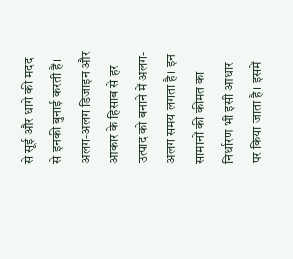से सूई और धागे की मदद से इनकी बुनाई करती हैं। अलग-अलग डिजाइन और आकार के हिसाब से हर उत्पाद को बनाने में अलग-अलग समय लगता है। इन सामानों की कीमत का निर्धारण भी इसी आधार पर किया जाता है। इसमें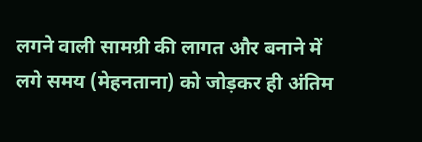लगने वाली सामग्री की लागत और बनाने में लगे समय (मेहनताना) को जोड़कर ही अंतिम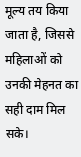मूल्य तय किया जाता है, जिससे महिलाओं को उनकी मेहनत का सही दाम मिल सके।